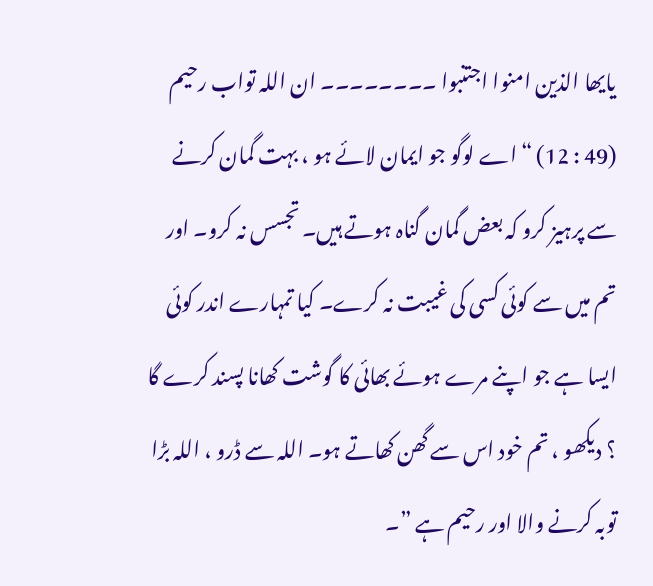یایھا الذین امنوا اجتنبوا ۔۔۔۔۔۔۔۔ ان اللہ تواب رحیم (49 : 12) “ اے لوگو جو ایمان لائے ہو ، بہت گمان کرنے سے پرہیز کرو کہ بعض گمان گناہ ہوتے ہیں۔ تجسس نہ کرو۔ اور تم میں سے کوئی کسی کی غیبت نہ کرے۔ کیا تمہارے اندر کوئی ایسا ہے جو اپنے مرے ہوئے بھائی کا گوشت کھانا پسند کرے گا ؟ دیکھو ، تم خود اس سے گھن کھاتے ہو۔ اللہ سے ڈرو ، اللہ بڑا توبہ کرنے والا اور رحیم ہے ”۔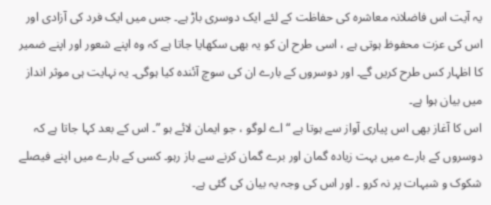یہ آیت اس فاضلانہ معاشرہ کی حفاظت کے لئے ایک دوسری باڑ ہے۔ جس میں ایک فرد کی آزادی اور اس کی عزت محفوظ ہوتی ہے ، اسی طرح ان کو یہ بھی سکھایا جاتا ہے کہ وہ اپنے شعور اور اپنے ضمیر کا اظہار کس طرح کریں گے۔ اور دوسروں کے بارے ان کی سوچ آئندہ کیا ہوگی۔ یہ نہایت ہی موثر انداز میں بیان ہوا ہے۔
اس کا آغاز بھی اس پیاری آواز سے ہوتا ہے “ اے لوگو ، جو ایمان لائے ہو ”۔ اس کے بعد کہا جاتا ہے کہ دوسروں کے بارے میں بہت زیادہ گمان اور برے گمان کرنے سے باز رہو۔ کسی کے بارے میں اپنے فیصلے شکوک و شبہات پر نہ کرو ۔ اور اس کی وجہ یہ بیان کی گئی ہے۔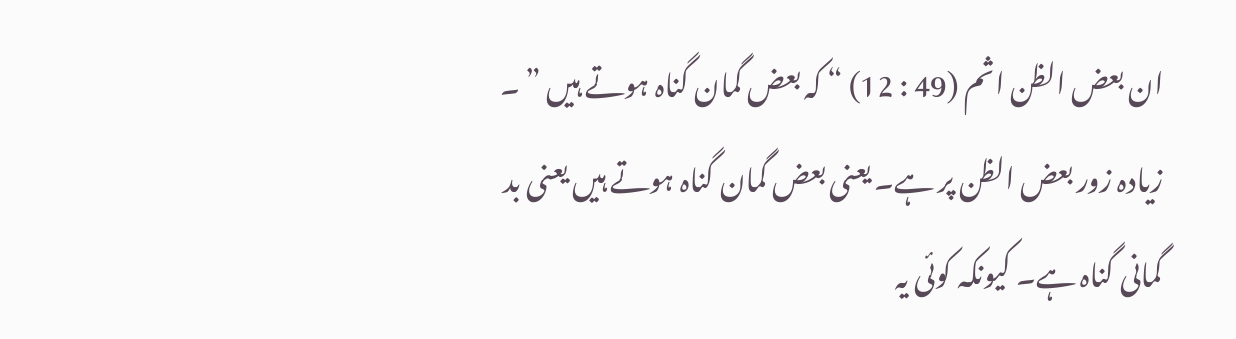ان بعض الظن اثم (49 : 12) “ کہ بعض گمان گناہ ہوتے ہیں ” ۔ زیادہ زور بعض الظن پر ہے۔ یعنی بعض گمان گناہ ہوتے ہیں یعنی بد گمانی گناہ ہے۔ کیونکہ کوئی یہ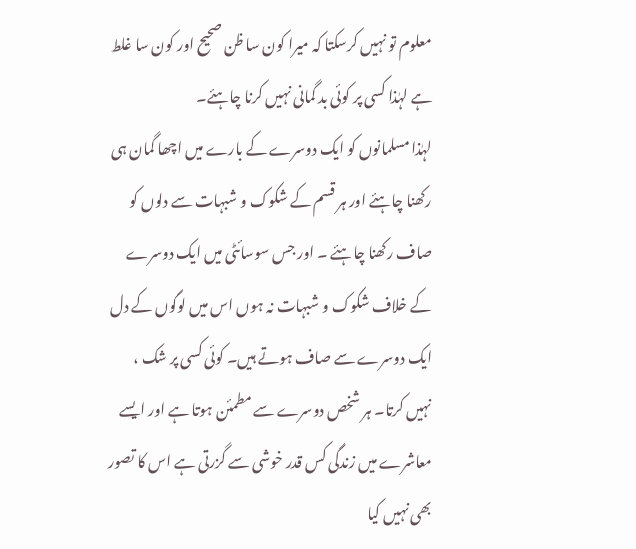معلوم تو نہیں کرسکتا کہ میرا کون سا ظن صحیح اور کون سا غلط ہے لہٰذا کسی پر کوئی بد گمانی نہیں کرنا چاہئے۔
لہٰذا مسلمانوں کو ایک دوسرے کے بارے میں اچھا گمان ہی رکھنا چاہئے اور ہر قسم کے شکوک و شبہات سے دلوں کو صاف رکھنا چاہئے ۔ اور جس سوسائٹی میں ایک دوسرے کے خلاف شکوک و شبہات نہ ہوں اس میں لوگوں کے دل ایک دوسرے سے صاف ہوتے ہیں۔ کوئی کسی پر شک ، نہیں کرتا۔ ہر شخص دوسرے سے مطمئن ہوتا ہے اور ایسے معاشرے میں زندگی کس قدر خوشی سے گزرتی ہے اس کا تصور بھی نہیں کیا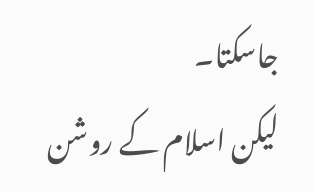جاسکتا۔
لیکن اسلام کے روشن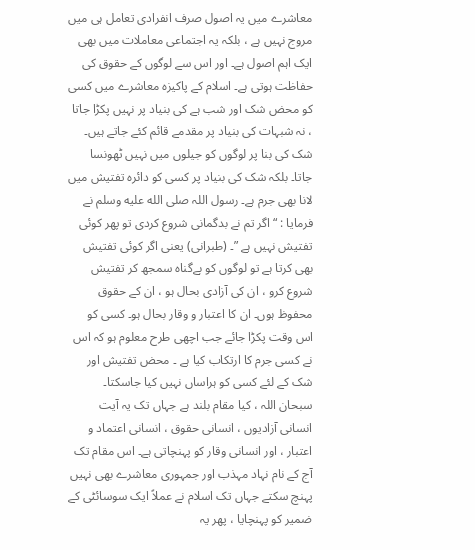معاشرے میں یہ اصول صرف انفرادی تعامل ہی میں مروج نہیں ہے ، بلکہ یہ اجتماعی معاملات میں بھی ایک اہم اصول ہے۔ اور اس سے لوگوں کے حقوق کی حفاظت ہوتی ہے۔ اسلام کے پاکیزہ معاشرے میں کسی کو محض شک اور شب ہے کی بنیاد پر نہیں پکڑا جاتا ، نہ شبہات کی بنیاد پر مقدمے قائم کئے جاتے ہیں۔ شک کی بنا پر لوگوں کو جیلوں میں نہیں ٹھونسا جاتا۔ بلکہ شک کی بنیاد پر کسی کو دائرہ تفتیش میں لانا بھی جرم ہے۔ رسول اللہ صلى الله عليه وسلم نے فرمایا : “ اگر تم نے بدگمانی شروع کردی تو پھر کوئی تفتیش نہیں ہے ”۔ (طبرانی) یعنی اگر کوئی تفتیش بھی کرتا ہے تو لوگوں کو بےگناہ سمجھ کر تفتیش شروع کرو ، ان کی آزادی بحال ہو ، ان کے حقوق محفوظ ہوں۔ ان کا اعتبار و وقار بحال ہو۔ کسی کو اس وقت پکڑا جائے جب اچھی طرح معلوم ہو کہ اس نے کسی جرم کا ارتکاب کیا ہے ۔ محض تفتیش اور شک کے لئے کسی کو ہراساں نہیں کیا جاسکتا۔
سبحان اللہ ، کیا مقام بلند ہے جہاں تک یہ آیت انسانی آزادیوں ، انسانی حقوق ، انسانی اعتماد و اعتبار ، اور انسانی وقار کو پہنچاتی ہے۔ اس مقام تک آج کے نام نہاد مہذب اور جمہوری معاشرے بھی نہیں پہنچ سکتے جہاں تک اسلام نے عملاً ایک سوسائٹی کے ضمیر کو پہنچایا ، پھر یہ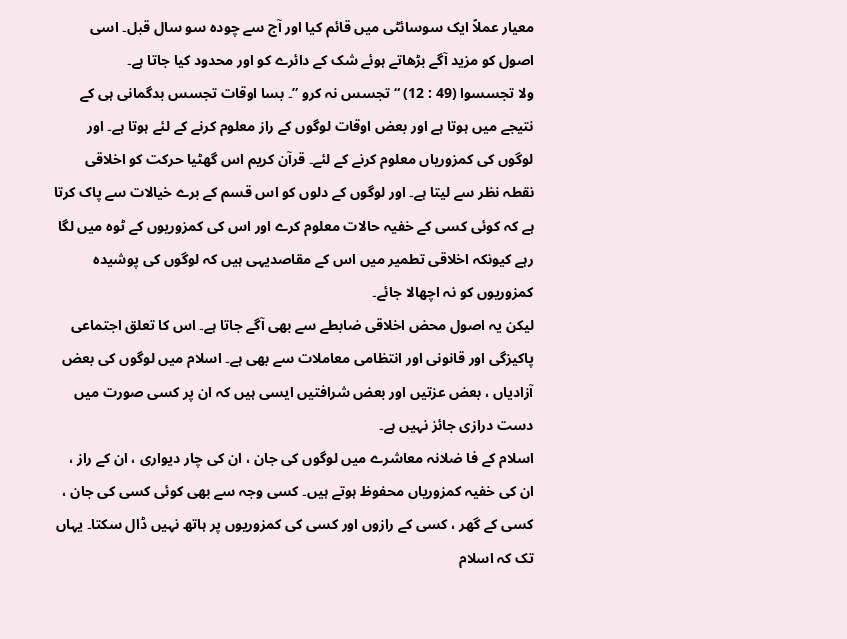معیار عملاً ایک سوسائٹی میں قائم کیا اور آج سے چودہ سو سال قبل۔ اسی اصول کو مزید آگے بڑھاتے ہوئے شک کے دائرے کو اور محدود کیا جاتا ہے۔
ولا تجسسوا (49 : 12) “ تجسس نہ کرو ”۔ بسا اوقات تجسس بدگمانی ہی کے نتیجے میں ہوتا ہے اور بعض اوقات لوگوں کے راز معلوم کرنے کے لئے ہوتا ہے۔ اور لوگوں کی کمزوریاں معلوم کرنے کے لئے۔ قرآن کریم اس گھٹیا حرکت کو اخلاقی نقطہ نظر سے لیتا ہے۔ اور لوگوں کے دلوں کو اس قسم کے برے خیالات سے پاک کرتا ہے کہ کوئی کسی کے خفیہ حالات معلوم کرے اور اس کی کمزوریوں کے ٹوہ میں لگا رہے کیونکہ اخلاقی تطمیر میں اس کے مقاصدیہی ہیں کہ لوگوں کی پوشیدہ کمزوریوں کو نہ اچھالا جائے۔
لیکن یہ اصول محض اخلاقی ضابطے سے بھی آگے جاتا ہے۔ اس کا تعلق اجتماعی پاکیزگی اور قانونی اور انتظامی معاملات سے بھی ہے۔ اسلام میں لوگوں کی بعض آزادیاں ، بعض عزتیں اور بعض شرافتیں ایسی ہیں کہ ان پر کسی صورت میں دست درازی جائز نہیں ہے۔
اسلام کے فا ضلانہ معاشرے میں لوگوں کی جان ، ان کی چار دیواری ، ان کے راز ، ان کی خفیہ کمزوریاں محفوظ ہوتے ہیں۔ کسی وجہ سے بھی کوئی کسی کی جان ، کسی کے گھر ، کسی کے رازوں اور کسی کی کمزوریوں پر ہاتھ نہیں ڈال سکتا۔ یہاں تک کہ اسلام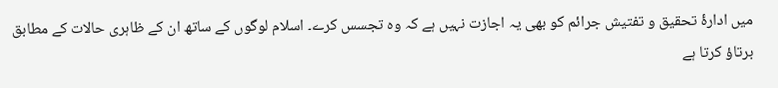میں ادارۂ تحقیق و تفتیش جرائم کو بھی یہ اجازت نہیں ہے کہ وہ تجسس کرے۔ اسلام لوگوں کے ساتھ ان کے ظاہری حالات کے مطابق برتاؤ کرتا ہے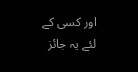اور کسی کے لئے یہ جائز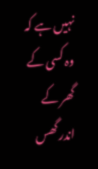نہیں ہے کہ وہ کسی کے گھر کے اندر گھس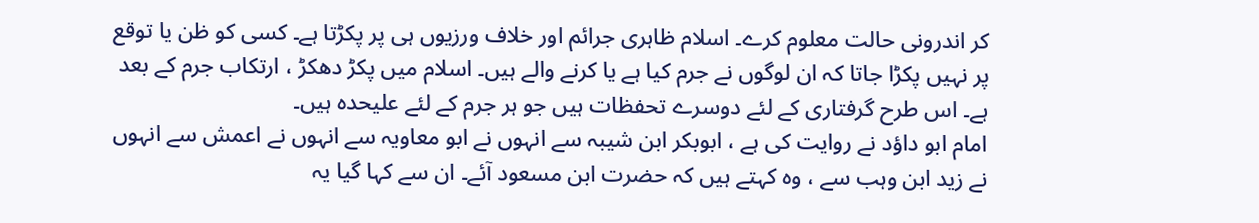کر اندرونی حالت معلوم کرے۔ اسلام ظاہری جرائم اور خلاف ورزیوں ہی پر پکڑتا ہے۔ کسی کو ظن یا توقع پر نہیں پکڑا جاتا کہ ان لوگوں نے جرم کیا ہے یا کرنے والے ہیں۔ اسلام میں پکڑ دھکڑ ، ارتکاب جرم کے بعد ہے۔ اس طرح گرفتاری کے لئے دوسرے تحفظات ہیں جو ہر جرم کے لئے علیحدہ ہیں۔
امام ابو داؤد نے روایت کی ہے ، ابوبکر ابن شیبہ سے انہوں نے ابو معاویہ سے انہوں نے اعمش سے انہوں نے زید ابن وہب سے ، وہ کہتے ہیں کہ حضرت ابن مسعود آئے۔ ان سے کہا گیا یہ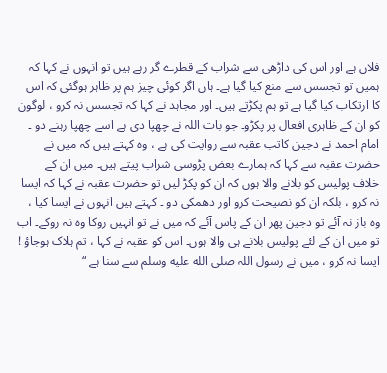فلاں ہے اور اس کی داڑھی سے شراب کے قطرے گر رہے ہیں تو انہوں نے کہا کہ ہمیں تو تجسس سے منع کیا گیا ہے۔ ہاں اگر کوئی چیز ہم پر ظاہر ہوگئی کہ اس کا ارتکاب کیا گیا ہے تو ہم پکڑتے ہیں۔ اور مجاہد نے کہا کہ تجسس نہ کرو ، لوگون کو ان کے ظاہری افعال پر پکڑو۔ جو بات اللہ نے چھپا دی ہے اسے چھپا رہنے دو ۔
امام احمد نے دجین کاتب عقبہ سے روایت کی ہے ، وہ کہتے ہیں کہ میں نے حضرت عقبہ سے کہا کہ ہمارے بعض پڑوسی شراب پیتے ہیں۔ میں ان کے خلاف پولیس کو بلانے والا ہوں کہ ان کو پکڑ لیں تو حضرت عقبہ نے کہا کہ ایسا نہ کرو ، بلکہ ان کو نصیحت کرو اور دھمکی دو ۔ کہتے ہیں انہوں نے ایسا کیا ، وہ باز نہ آئے تو دجین پھر ان کے پاس آئے کہ میں نے تو انہیں روکا وہ نہ روکے۔ اب تو میں ان کے لئے پولیس بلانے ہی والا ہوں۔ اس کو عقبہ نے کہا ، تم ہلاک ہوجاؤ ! ایسا نہ کرو ، میں نے رسول اللہ صلى الله عليه وسلم سے سنا ہے “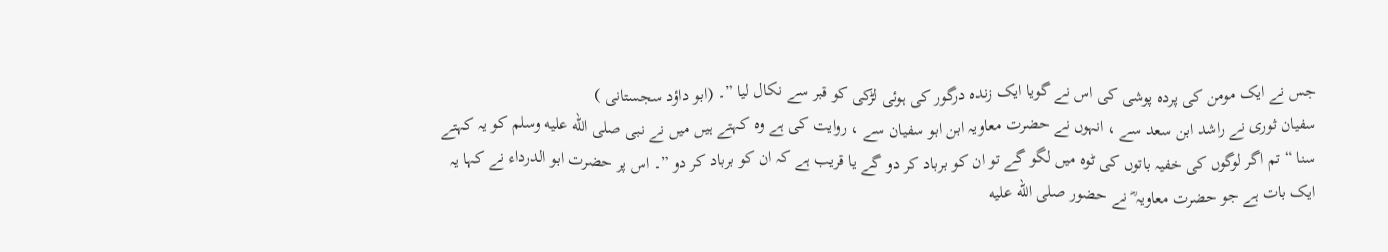جس نے ایک مومن کی پردہ پوشی کی اس نے گویا ایک زندہ درگور کی ہوئی لڑکی کو قبر سے نکال لیا ”۔ (ابو داؤد سجستانی )
سفیان ثوری نے راشد ابن سعد سے ، انہوں نے حضرت معاویہ ابن ابو سفیان سے ، روایت کی ہے وہ کہتے ہیں میں نے نبی صلى الله عليه وسلم کو یہ کہتے سنا “ تم اگر لوگوں کی خفیہ باتوں کی ٹوہ میں لگو گے تو ان کو برباد کر دو گے یا قریب ہے کہ ان کو برباد کر دو ”۔ اس پر حضرت ابو الدرداء نے کہا یہ ایک بات ہے جو حضرت معاویہ ؓ نے حضور صلى الله عليه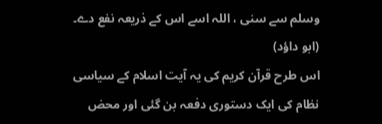وسلم سے سنی ، اللہ اسے اس کے ذریعہ نفع دے۔ (ابو داؤد)
اس طرح قرآن کریم کی یہ آیت اسلام کے سیاسی نظام کی ایک دستوری دفعہ بن گئی اور محض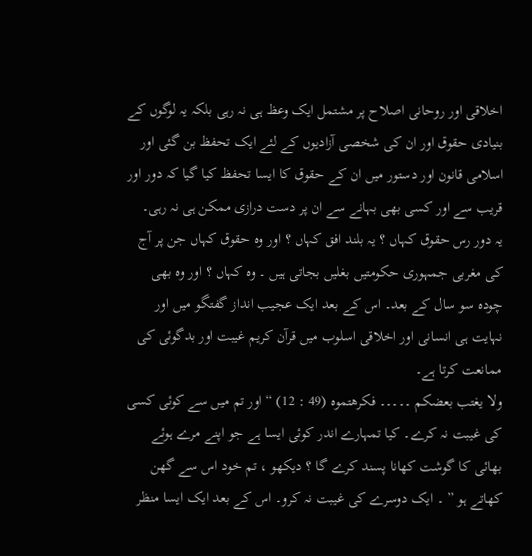اخلاقی اور روحانی اصلاح پر مشتمل ایک وعظ ہی نہ رہی بلکہ یہ لوگوں کے بنیادی حقوق اور ان کی شخصی آزادیوں کے لئے ایک تحفظ بن گئی اور اسلامی قانون اور دستور میں ان کے حقوق کا ایسا تحفظ کیا گیا کہ دور اور قریب سے اور کسی بھی بہانے سے ان پر دست درازی ممکن ہی نہ رہی۔
یہ دور رس حقوق کہاں ؟ یہ بلند افق کہاں ؟ اور وہ حقوق کہاں جن پر آج کی مغربی جمہوری حکومتیں بغلیں بجاتی ہیں ۔ وہ کہاں ؟ اور وہ بھی چودہ سو سال کے بعد۔ اس کے بعد ایک عجیب انداز گفتگو میں اور نہایت ہی انسانی اور اخلاقی اسلوب میں قرآن کریم غیبت اور بدگوئی کی ممانعت کرتا ہے۔
ولا یغتب بعضکم ۔۔۔۔۔ فکرھتموہ (49 : 12) “ اور تم میں سے کوئی کسی کی غیبت نہ کرے۔ کیا تمہارے اندر کوئی ایسا ہے جو اپنے مرے ہوئے بھائی کا گوشت کھانا پسند کرے گا ؟ دیکھو ، تم خود اس سے گھن کھاتے ہو ” ۔ ایک دوسرے کی غیبت نہ کرو۔ اس کے بعد ایک ایسا منظر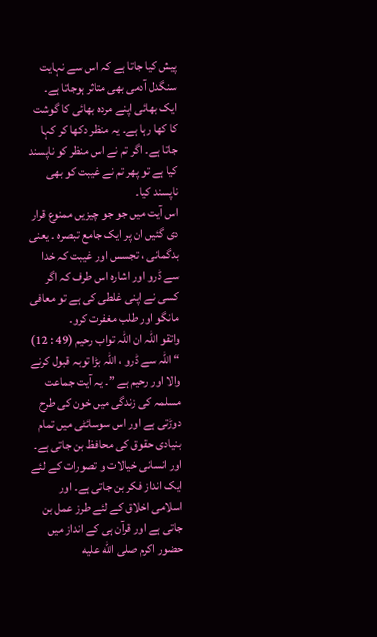پیش کیا جاتا ہے کہ اس سے نہایت سنگدل آدمی بھی متاثر ہوجاتا ہے۔ ایک بھائی اپنے مردہ بھائی کا گوشت کا کھا رہا ہے۔ یہ منظر دکھا کر کہا جاتا ہے۔ اگر تم نے اس منظر کو ناپسند کیا ہے تو پھر تم نے غیبت کو بھی ناپسند کیا۔
اس آیت میں جو جو چیزیں ممنوع قرار دی گئیں ان پر ایک جامع تبصرہ ۔ یعنی بدگمانی ، تجسس اور غیبت کہ خدا سے ڈرو اور اشارہ اس طرف کہ اگر کسی نے اپنی غلطی کی ہے تو معافی مانگو اور طلب مغفرت کرو۔
واتقو اللہ ان اللہ تواب رحیم (49 : 12) “ اللہ سے ڈرو ، اللہ بڑا توبہ قبول کرنے والا اور رحیم ہے ”۔ یہ آیت جماعت مسلمہ کی زندگی میں خون کی طرح دوڑتی ہے اور اس سوسائٹی میں تمام بنیادی حقوق کی محافظ بن جاتی ہے۔ اور انسانی خیالات و تصورات کے لئے ایک انداز فکر بن جاتی ہے۔ اور اسلامی اخلاق کے لئے طرز عمل بن جاتی ہے اور قرآن ہی کے انداز میں حضور اکرم صلى الله عليه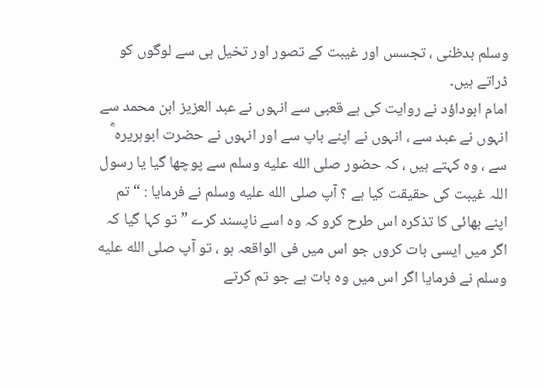وسلم بدظنی ، تجسس اور غیبت کے تصور اور تخیل ہی سے لوگوں کو ڈراتے ہیں۔
امام ابوداؤد نے روایت کی ہے قعبی سے انہوں نے عبد العزیز ابن محمد سے انہوں نے عبد سے ، انہوں نے اپنے باپ سے اور انہوں نے حضرت ابوہریرہ ؓ سے ، وہ کہتے ہیں ، کہ حضور صلى الله عليه وسلم سے پوچھا گیا یا رسول اللہ غیبت کی حقیقت کیا ہے ؟ آپ صلى الله عليه وسلم نے فرمایا : “ تم اپنے بھائی کا تذکرہ اس طرح کرو کہ وہ اسے ناپسند کرے ” تو کہا گیا کہ اگر میں ایسی بات کروں جو اس میں فی الواقعہ ہو ، تو آپ صلى الله عليه وسلم نے فرمایا اگر اس میں وہ بات ہے جو تم کرتے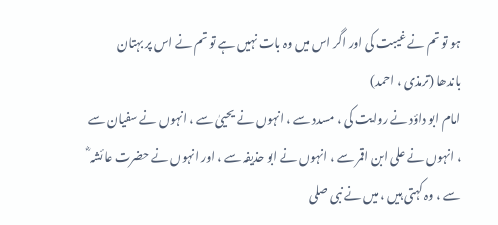ہو تو تم نے غیبت کی اور اگر اس میں وہ بات نہیں ہے تو تم نے اس پر بہتان باندھا (ترمذی ، احمد)
امام ابو داؤد نے روایت کی ، مسدد سے ، انہوں نے یحییٰ سے ، انہوں نے سفیان سے ، انہوں نے علی ابن اقمر سے ، انہوں نے ابو حذیفہ سے ، اور انہوں نے حضرت عائشہ ؓ سے ، وہ کہتی ہیں ، میں نے نبی صلى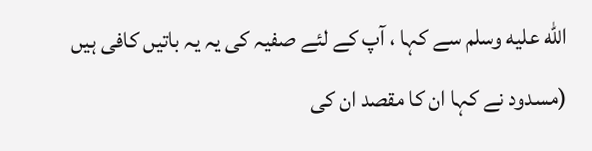الله عليه وسلم سے کہا ، آپ کے لئے صفیہ کی یہ یہ باتیں کافی ہیں (مسدود نے کہا ان کا مقصد ان کی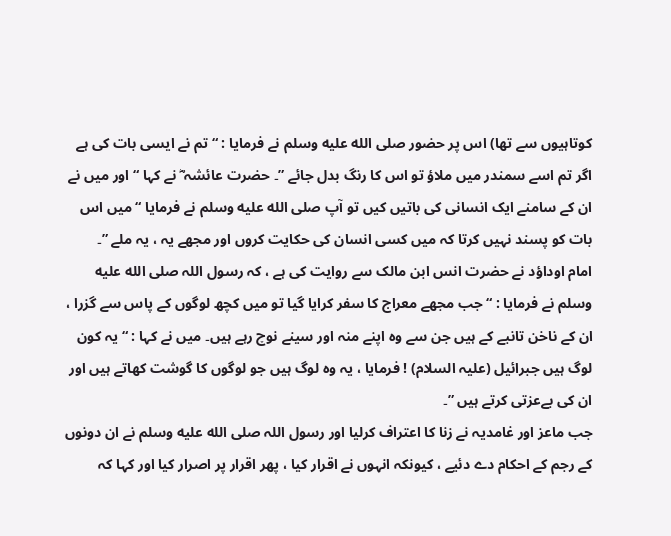کوتاہیوں سے تھا) اس پر حضور صلى الله عليه وسلم نے فرمایا : “ تم نے ایسی بات کی ہے اگر تم اسے سمندر میں ملاؤ تو اس کا رنگ بدل جائے ”۔ حضرت عائشہ ؓ نے کہا “ اور میں نے ان کے سامنے ایک انسانی کی باتیں کیں تو آپ صلى الله عليه وسلم نے فرمایا “ میں اس بات کو پسند نہیں کرتا کہ میں کسی انسان کی حکایت کروں اور مجھے یہ ، یہ ملے ”۔
امام اوداؤد نے حضرت انس ابن مالک سے روایت کی ہے ، کہ رسول اللہ صلى الله عليه وسلم نے فرمایا : “ جب مجھے معراج کا سفر کرایا گیا تو میں کچھ لوگوں کے پاس سے گزرا ، ان کے ناخن تانبے کے ہیں جن سے وہ اپنے منہ اور سینے نوچ رہے ہیں۔ میں نے کہا : “ یہ کون لوگ ہیں جبرائیل (علیہ السلام) ! فرمایا ، یہ وہ لوگ ہیں جو لوگوں کا گوشت کھاتے ہیں اور ان کی بےعزتی کرتے ہیں ”۔
جب ماعز اور غامدیہ نے زنا کا اعتراف کرلیا اور رسول اللہ صلى الله عليه وسلم نے ان دونوں کے رجم کے احکام دے دئیے ، کیونکہ انہوں نے اقرار کیا ، پھر اقرار پر اصرار کیا اور کہا کہ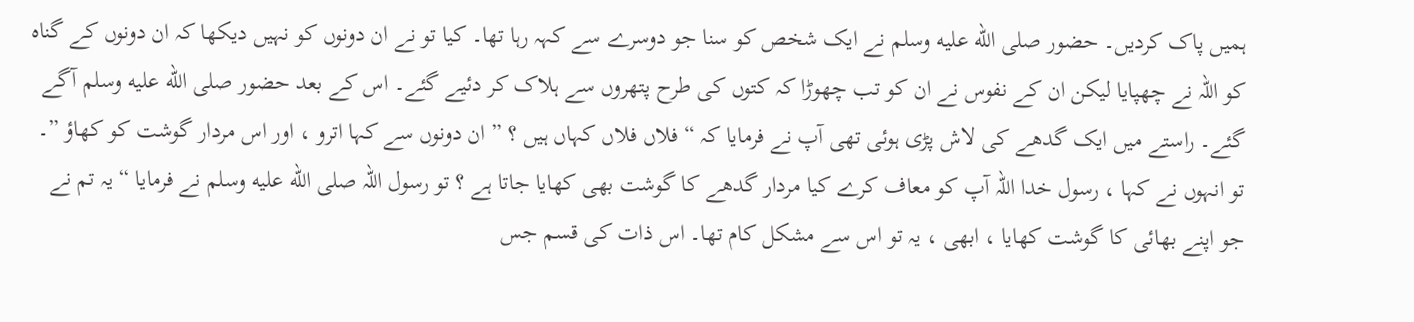ہمیں پاک کردیں۔ حضور صلى الله عليه وسلم نے ایک شخص کو سنا جو دوسرے سے کہہ رہا تھا۔ کیا تو نے ان دونوں کو نہیں دیکھا کہ ان دونوں کے گناہ کو اللہ نے چھپایا لیکن ان کے نفوس نے ان کو تب چھوڑا کہ کتوں کی طرح پتھروں سے ہلاک کر دئیے گئے۔ اس کے بعد حضور صلى الله عليه وسلم آگے گئے۔ راستے میں ایک گدھے کی لاش پڑی ہوئی تھی آپ نے فرمایا کہ “ فلاں فلاں کہاں ہیں ؟ ” ان دونوں سے کہا اترو ، اور اس مردار گوشت کو کھاؤ ”۔ تو انہوں نے کہا ، رسول خدا اللہ آپ کو معاف کرے کیا مردار گدھے کا گوشت بھی کھایا جاتا ہے ؟ تو رسول اللہ صلى الله عليه وسلم نے فرمایا “ یہ تم نے جو اپنے بھائی کا گوشت کھایا ، ابھی ، یہ تو اس سے مشکل کام تھا۔ اس ذات کی قسم جس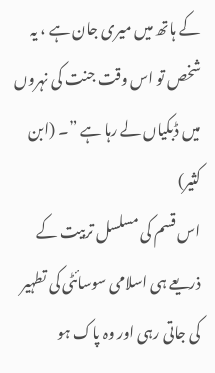کے ہاتھ میں میری جان ہے ، یہ شخص تو اس وقت جنت کی نہروں میں ڈبکیاں لے رہا ہے ”۔ (ابن کثیر)
اس قسم کی مسلسل تربیت کے ذریعے ہی اسلامی سوسائٹی کی تطہیر کی جاتی رہی اور وہ پاک ہو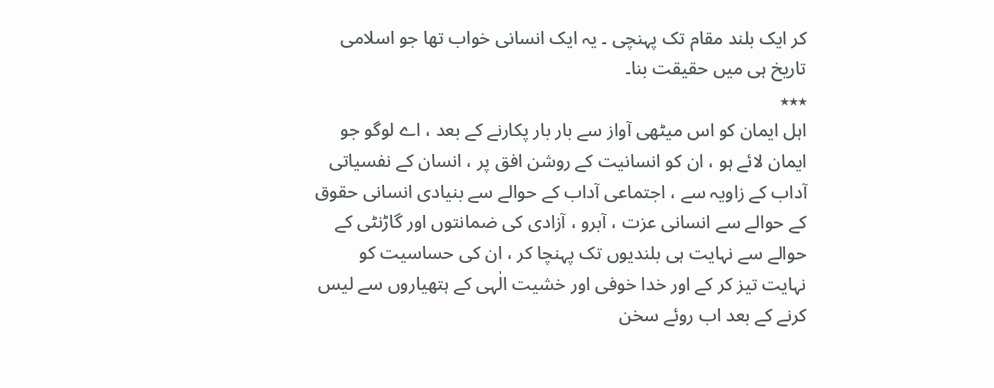کر ایک بلند مقام تک پہنچی ۔ یہ ایک انسانی خواب تھا جو اسلامی تاریخ ہی میں حقیقت بنا۔
٭٭٭
اہل ایمان کو اس میٹھی آواز سے بار بار پکارنے کے بعد ، اے لوگو جو ایمان لائے ہو ، ان کو انسانیت کے روشن افق پر ، انسان کے نفسیاتی آداب کے زاویہ سے ، اجتماعی آداب کے حوالے سے بنیادی انسانی حقوق کے حوالے سے انسانی عزت ، آبرو ، آزادی کی ضمانتوں اور گاڑنٹی کے حوالے سے نہایت ہی بلندیوں تک پہنچا کر ، ان کی حساسیت کو نہایت تیز کر کے اور خدا خوفی اور خشیت الٰہی کے ہتھیاروں سے لیس کرنے کے بعد اب روئے سخن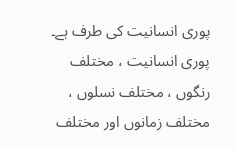پوری انسانیت کی طرف ہے۔ پوری انسانیت ، مختلف رنگوں ، مختلف نسلوں ، مختلف زمانوں اور مختلف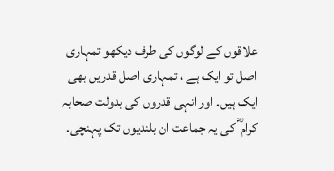علاقوں کے لوگوں کی طرف دیکھو تمہاری اصل تو ایک ہے ، تمہاری اصل قدریں بھی ایک ہیں۔ اور انہی قدروں کی بدولت صحابہ کرام ؓ کی یہ جماعت ان بلندیوں تک پہنچی۔